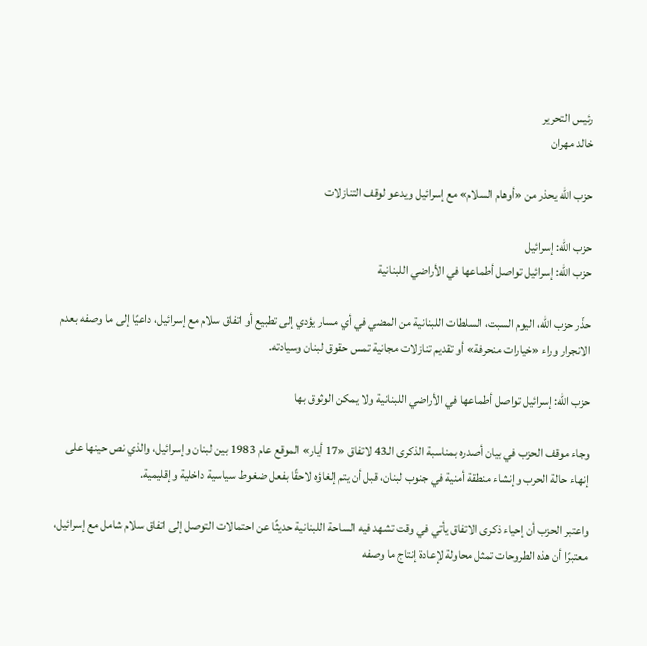رئيس التحرير
خالد مهران

حزب الله يحذر من «أوهام السلام» مع إسرائيل ويدعو لوقف التنازلات

حزب الله: إسرائيل
حزب الله: إسرائيل تواصل أطماعها في الأراضي اللبنانية

حذّر حزب الله، اليوم السبت، السلطات اللبنانية من المضي في أي مسار يؤدي إلى تطبيع أو اتفاق سلام مع إسرائيل، داعيًا إلى ما وصفه بعدم الانجرار وراء «خيارات منحرفة» أو تقديم تنازلات مجانية تمس حقوق لبنان وسيادته.

حزب الله: إسرائيل تواصل أطماعها في الأراضي اللبنانية ولا يمكن الوثوق بها

وجاء موقف الحزب في بيان أصدره بمناسبة الذكرى الـ43 لاتفاق «17 أيار» الموقع عام 1983 بين لبنان وإسرائيل، والذي نص حينها على إنهاء حالة الحرب وإنشاء منطقة أمنية في جنوب لبنان، قبل أن يتم إلغاؤه لاحقًا بفعل ضغوط سياسية داخلية وإقليمية.

واعتبر الحزب أن إحياء ذكرى الاتفاق يأتي في وقت تشهد فيه الساحة اللبنانية حديثًا عن احتمالات التوصل إلى اتفاق سلام شامل مع إسرائيل، معتبرًا أن هذه الطروحات تمثل محاولة لإعادة إنتاج ما وصفه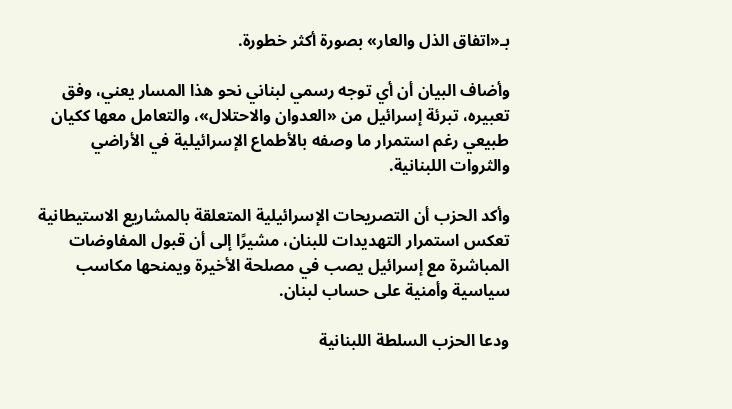بـ«اتفاق الذل والعار» بصورة أكثر خطورة.

وأضاف البيان أن أي توجه رسمي لبناني نحو هذا المسار يعني، وفق تعبيره، تبرئة إسرائيل من «العدوان والاحتلال»، والتعامل معها ككيان طبيعي رغم استمرار ما وصفه بالأطماع الإسرائيلية في الأراضي والثروات اللبنانية.

وأكد الحزب أن التصريحات الإسرائيلية المتعلقة بالمشاريع الاستيطانية تعكس استمرار التهديدات للبنان، مشيرًا إلى أن قبول المفاوضات المباشرة مع إسرائيل يصب في مصلحة الأخيرة ويمنحها مكاسب سياسية وأمنية على حساب لبنان.

ودعا الحزب السلطة اللبنانية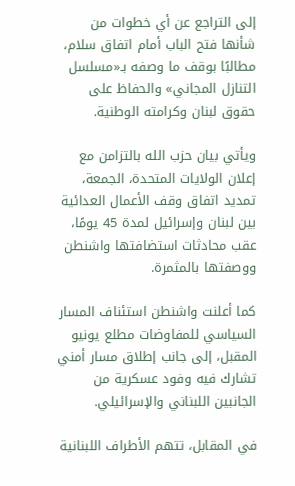إلى التراجع عن أي خطوات من شأنها فتح الباب أمام اتفاق سلام، مطالبًا بوقف ما وصفه بـ«مسلسل التنازل المجاني» والحفاظ على حقوق لبنان وكرامته الوطنية.

ويأتي بيان حزب الله بالتزامن مع إعلان الولايات المتحدة، الجمعة، تمديد اتفاق وقف الأعمال العدائية بين لبنان وإسرائيل لمدة 45 يومًا، عقب محادثات استضافتها واشنطن ووصفتها بالمثمرة.

كما أعلنت واشنطن استئناف المسار السياسي للمفاوضات مطلع يونيو المقبل، إلى جانب إطلاق مسار أمني تشارك فيه وفود عسكرية من الجانبين اللبناني والإسرائيلي.

في المقابل، تتهم الأطراف اللبنانية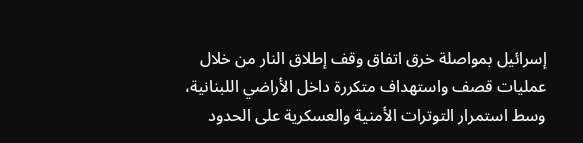إسرائيل بمواصلة خرق اتفاق وقف إطلاق النار من خلال عمليات قصف واستهداف متكررة داخل الأراضي اللبنانية، وسط استمرار التوترات الأمنية والعسكرية على الحدود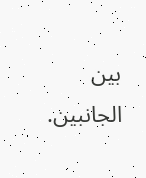بين الجانبين.